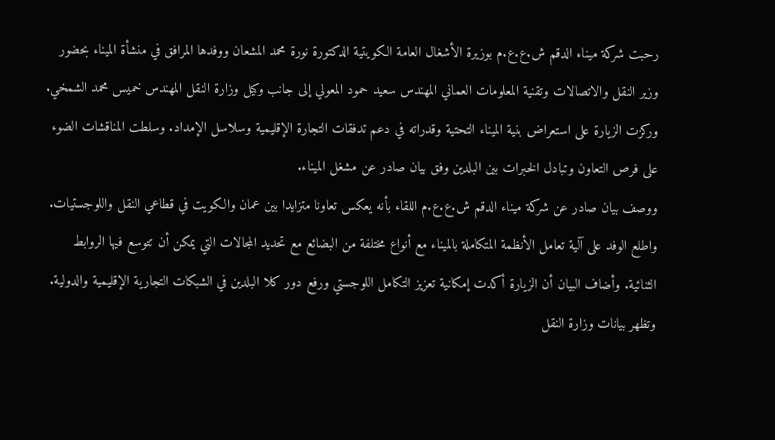رحبت شركة ميناء الدقم ش.ع.ع.م بوزيرة الأشغال العامة الكويتية الدكتورة نورة محمد المشعان ووفدها المرافق في منشأة الميناء بحضور وزير النقل والاتصالات وتقنية المعلومات العماني المهندس سعيد حمود المعولي إلى جانب وكيل وزارة النقل المهندس خميس محمد الشمخي. وركزت الزيارة على استعراض بنية الميناء التحتية وقدراته في دعم تدفقات التجارة الإقليمية وسلاسل الإمداد. وسلطت المناقشات الضوء على فرص التعاون وتبادل الخبرات بين البلدين وفق بيان صادر عن مشغل الميناء.
ووصف بيان صادر عن شركة ميناء الدقم ش.ع.ع.م اللقاء بأنه يعكس تعاونا متزايدا بين عمان والكويت في قطاعي النقل واللوجستيات. واطلع الوفد على آلية تعامل الأنظمة المتكاملة بالميناء مع أنواع مختلفة من البضائع مع تحديد المجالات التي يمكن أن تتوسع فيها الروابط الثنائية. وأضاف البيان أن الزيارة أكدت إمكانية تعزيز التكامل اللوجستي ورفع دور كلا البلدين في الشبكات التجارية الإقليمية والدولية.
وتظهر بيانات وزارة النقل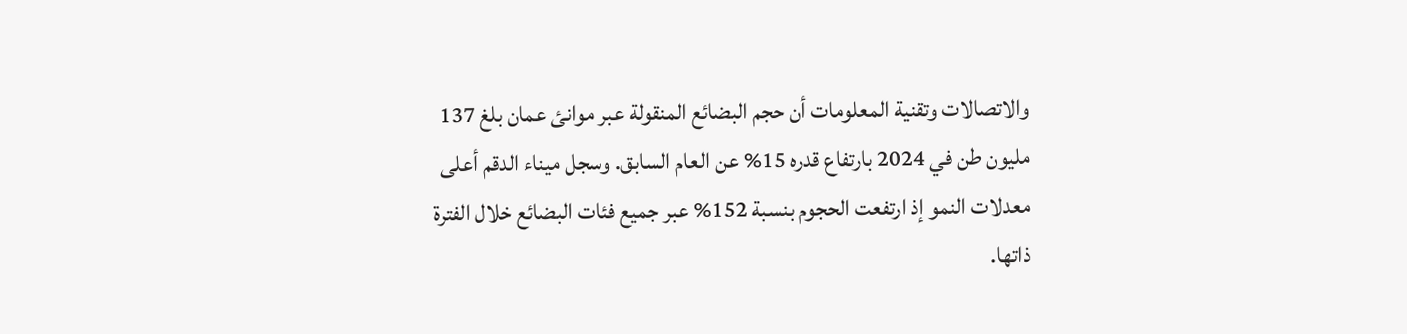والاتصالات وتقنية المعلومات أن حجم البضائع المنقولة عبر موانئ عمان بلغ 137 مليون طن في 2024 بارتفاع قدره 15% عن العام السابق. وسجل ميناء الدقم أعلى معدلات النمو إذ ارتفعت الحجوم بنسبة 152% عبر جميع فئات البضائع خلال الفترة ذاتها.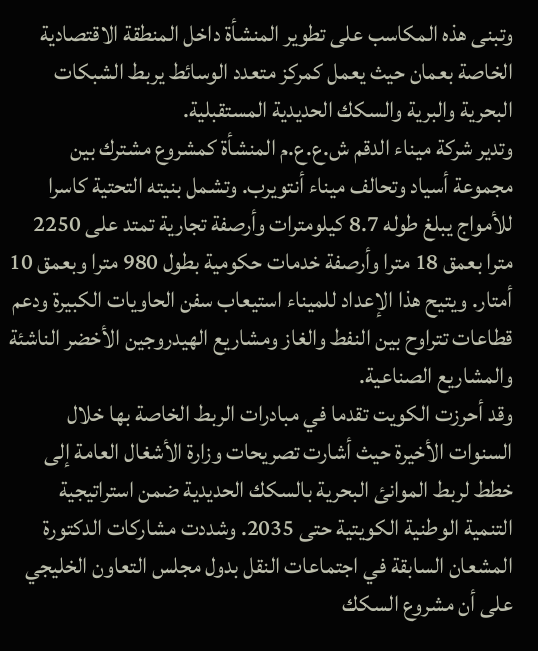وتبنى هذه المكاسب على تطوير المنشأة داخل المنطقة الاقتصادية الخاصة بعمان حيث يعمل كمركز متعدد الوسائط يربط الشبكات البحرية والبرية والسكك الحديدية المستقبلية.
وتدير شركة ميناء الدقم ش.ع.ع.م المنشأة كمشروع مشترك بين مجموعة أسياد وتحالف ميناء أنتويرب. وتشمل بنيته التحتية كاسرا للأمواج يبلغ طوله 8.7 كيلومترات وأرصفة تجارية تمتد على 2250 مترا بعمق 18 مترا وأرصفة خدمات حكومية بطول 980 مترا وبعمق 10 أمتار. ويتيح هذا الإعداد للميناء استيعاب سفن الحاويات الكبيرة ودعم قطاعات تتراوح بين النفط والغاز ومشاريع الهيدروجين الأخضر الناشئة والمشاريع الصناعية.
وقد أحرزت الكويت تقدما في مبادرات الربط الخاصة بها خلال السنوات الأخيرة حيث أشارت تصريحات وزارة الأشغال العامة إلى خطط لربط الموانئ البحرية بالسكك الحديدية ضمن استراتيجية التنمية الوطنية الكويتية حتى 2035. وشددت مشاركات الدكتورة المشعان السابقة في اجتماعات النقل بدول مجلس التعاون الخليجي على أن مشروع السكك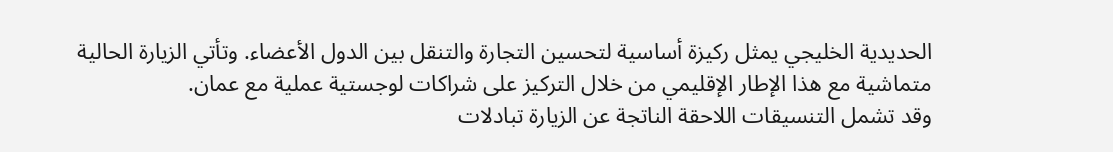الحديدية الخليجي يمثل ركيزة أساسية لتحسين التجارة والتنقل بين الدول الأعضاء. وتأتي الزيارة الحالية متماشية مع هذا الإطار الإقليمي من خلال التركيز على شراكات لوجستية عملية مع عمان.
وقد تشمل التنسيقات اللاحقة الناتجة عن الزيارة تبادلات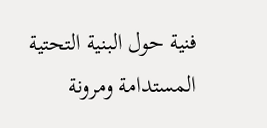فنية حول البنية التحتية المستدامة ومرونة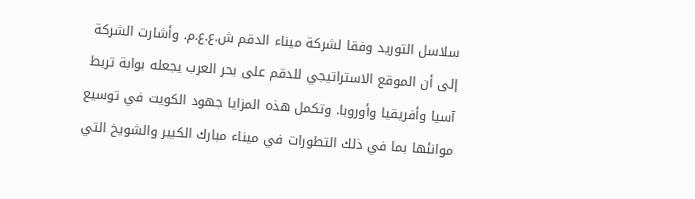سلاسل التوريد وفقا لشركة ميناء الدقم ش.ع.ع.م. وأشارت الشركة إلى أن الموقع الاستراتيجي للدقم على بحر العرب يجعله بوابة تربط آسيا وأفريقيا وأوروبا. وتكمل هذه المزايا جهود الكويت في توسيع موانئها بما في ذلك التطورات في ميناء مبارك الكبير والشويخ التي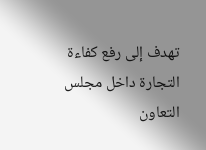تهدف إلى رفع كفاءة التجارة داخل مجلس التعاون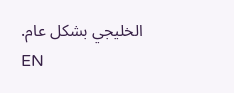الخليجي بشكل عام.
EN